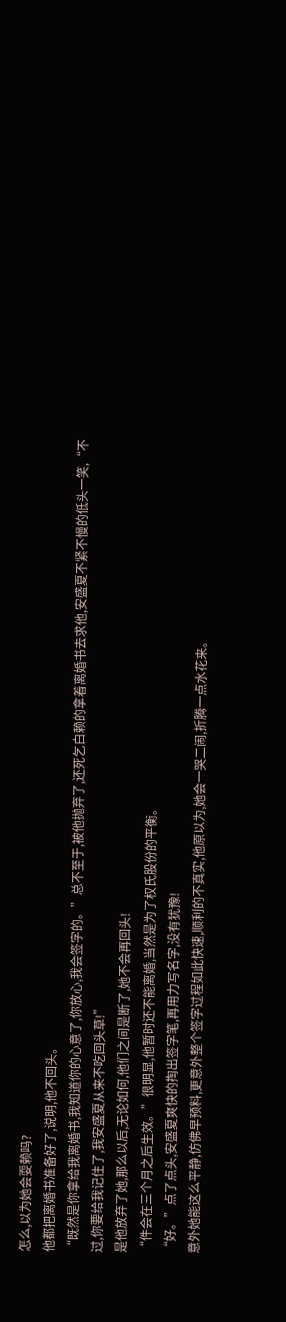怎么,以为她会耍赖吗?
他都把离婚书准备好了,说明,他不回头。
“既然是你拿给我离婚书,我知道你的心意了,你放心,我会签字的。”总不至于,被他抛弃了,还死乞白赖的拿着离婚书去求他,安盛夏不紧不慢的低头一笑,“不过,你要给我记住了,我安盛夏从来不吃回头草!”
是他放弃了她,那么以后,无论如何,他们之间是断了,她不会再回头!
“件会在三个月之后生效。”很明显,他暂时还不能离婚,当然是为了权氏股份的平衡。
“好。”点了点头,安盛夏爽快的掏出签字笔,再用力写名字,没有犹豫!
意外她能这么平静,仿佛早预料,更意外整个签字过程如此快速,顺利的不真实,他原以为,她会一哭二闹,折腾一点水花来。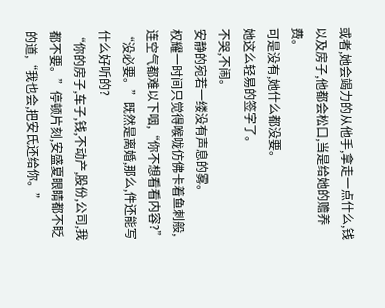或者,她会竭力的从他手,拿走一点什么,钱以及房子,他都会松口,当是给她的赡养费。
可是没有,她什么都没要。
她这么轻易的签字了。
不哭,不闹。
安静的宛若一缕没有声息的雾。
权耀一时间只觉得喉咙仿佛卡着鱼刺般,连空气都难以下咽,“你不想看看内容?”
“没必要。”既然是离婚,那么,件还能写什么好听的?
“你的房子,车子,钱,不动产,股份,公司,我都不要。”停顿片刻,安盛夏眼睛都不眨的道,“我也会,把安氏还给你。”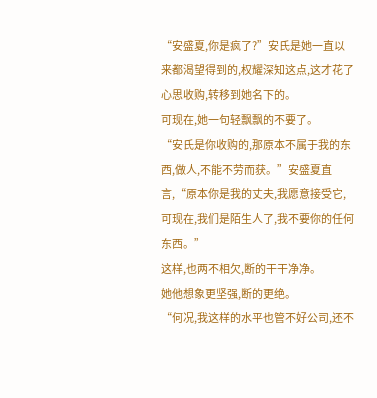“安盛夏,你是疯了?”安氏是她一直以来都渴望得到的,权耀深知这点,这才花了心思收购,转移到她名下的。
可现在,她一句轻飘飘的不要了。
“安氏是你收购的,那原本不属于我的东西,做人,不能不劳而获。”安盛夏直言,“原本你是我的丈夫,我愿意接受它,可现在,我们是陌生人了,我不要你的任何东西。”
这样,也两不相欠,断的干干净净。
她他想象更坚强,断的更绝。
“何况,我这样的水平也管不好公司,还不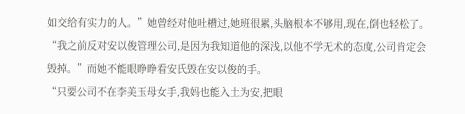如交给有实力的人。”她曾经对他吐槽过,她班很累,头脑根本不够用,现在,倒也轻松了。
“我之前反对安以俊管理公司,是因为我知道他的深浅,以他不学无术的态度,公司肯定会毁掉。”而她不能眼睁睁看安氏毁在安以俊的手。
“只要公司不在李美玉母女手,我妈也能入土为安,把眼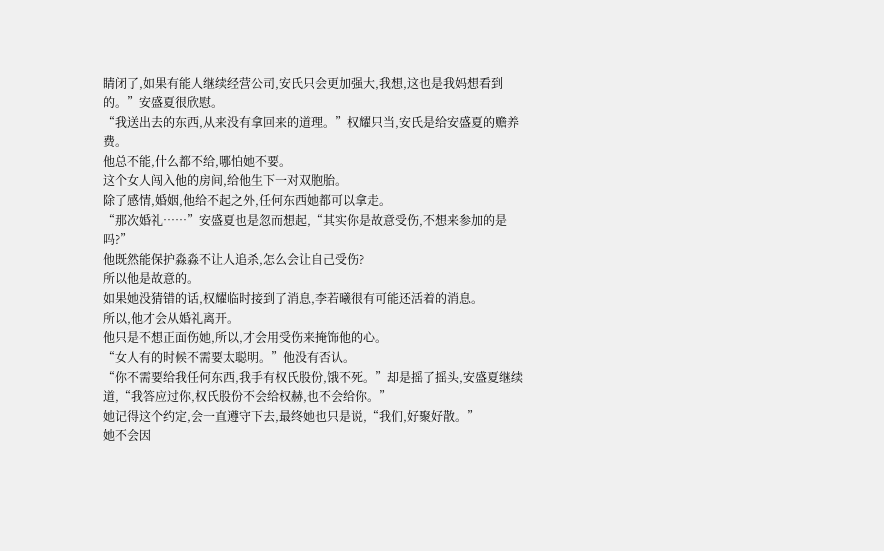睛闭了,如果有能人继续经营公司,安氏只会更加强大,我想,这也是我妈想看到的。”安盛夏很欣慰。
“我送出去的东西,从来没有拿回来的道理。”权耀只当,安氏是给安盛夏的赡养费。
他总不能,什么都不给,哪怕她不要。
这个女人闯入他的房间,给他生下一对双胞胎。
除了感情,婚姻,他给不起之外,任何东西她都可以拿走。
“那次婚礼……”安盛夏也是忽而想起,“其实你是故意受伤,不想来参加的是吗?”
他既然能保护淼淼不让人追杀,怎么会让自己受伤?
所以他是故意的。
如果她没猜错的话,权耀临时接到了消息,李若曦很有可能还活着的消息。
所以,他才会从婚礼离开。
他只是不想正面伤她,所以,才会用受伤来掩饰他的心。
“女人有的时候不需要太聪明。”他没有否认。
“你不需要给我任何东西,我手有权氏股份,饿不死。”却是摇了摇头,安盛夏继续道,“我答应过你,权氏股份不会给权赫,也不会给你。”
她记得这个约定,会一直遵守下去,最终她也只是说,“我们,好聚好散。”
她不会因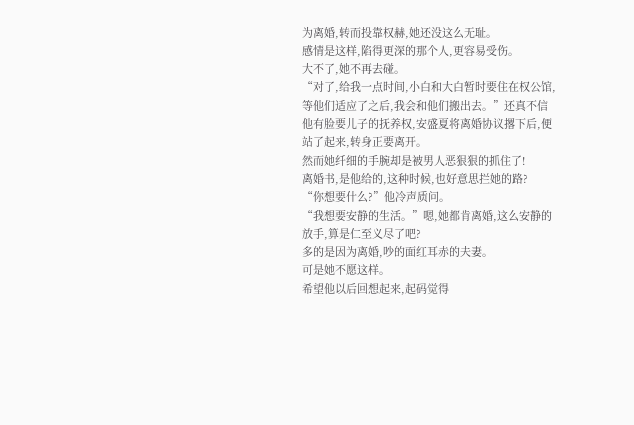为离婚,转而投靠权赫,她还没这么无耻。
感情是这样,陷得更深的那个人,更容易受伤。
大不了,她不再去碰。
“对了,给我一点时间,小白和大白暂时要住在权公馆,等他们适应了之后,我会和他们搬出去。”还真不信他有脸要儿子的抚养权,安盛夏将离婚协议撂下后,便站了起来,转身正要离开。
然而她纤细的手腕却是被男人恶狠狠的抓住了!
离婚书,是他给的,这种时候,也好意思拦她的路?
“你想要什么?”他冷声质问。
“我想要安静的生活。”嗯,她都肯离婚,这么安静的放手,算是仁至义尽了吧?
多的是因为离婚,吵的面红耳赤的夫妻。
可是她不愿这样。
希望他以后回想起来,起码觉得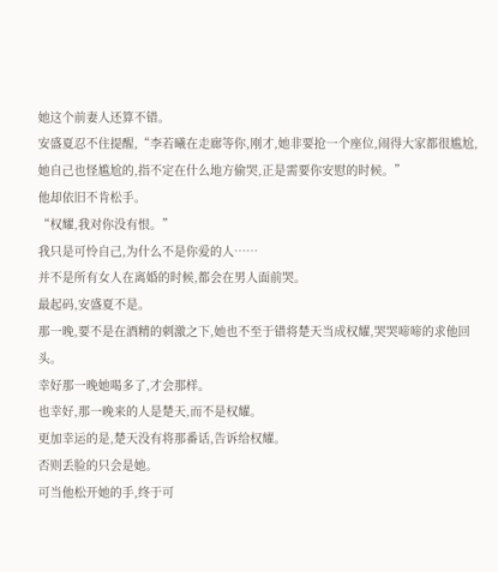她这个前妻人还算不错。
安盛夏忍不住提醒,“李若曦在走廊等你,刚才,她非要抢一个座位,闹得大家都很尴尬,她自己也怪尴尬的,指不定在什么地方偷哭,正是需要你安慰的时候。”
他却依旧不肯松手。
“权耀,我对你没有恨。”
我只是可怜自己,为什么不是你爱的人……
并不是所有女人在离婚的时候,都会在男人面前哭。
最起码,安盛夏不是。
那一晚,要不是在酒精的刺激之下,她也不至于错将楚天当成权耀,哭哭啼啼的求他回头。
幸好那一晚她喝多了,才会那样。
也幸好,那一晚来的人是楚天,而不是权耀。
更加幸运的是,楚天没有将那番话,告诉给权耀。
否则丢脸的只会是她。
可当他松开她的手,终于可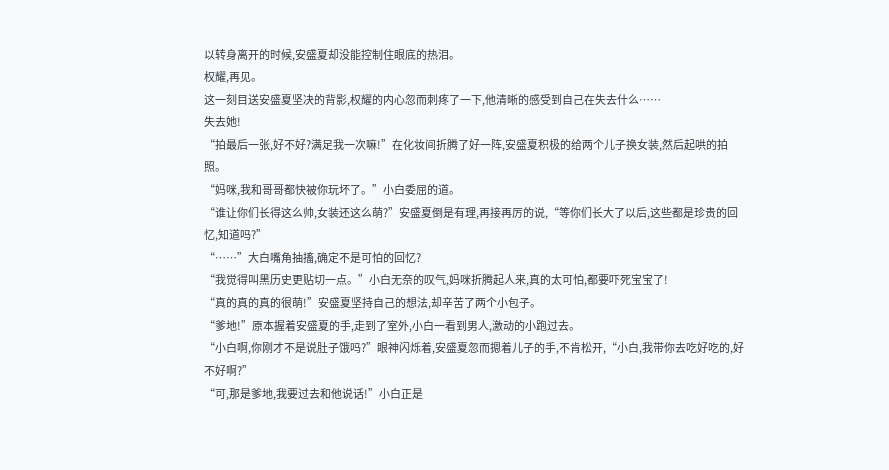以转身离开的时候,安盛夏却没能控制住眼底的热泪。
权耀,再见。
这一刻目送安盛夏坚决的背影,权耀的内心忽而刺疼了一下,他清晰的感受到自己在失去什么……
失去她!
“拍最后一张,好不好?满足我一次嘛!”在化妆间折腾了好一阵,安盛夏积极的给两个儿子换女装,然后起哄的拍照。
“妈咪,我和哥哥都快被你玩坏了。”小白委屈的道。
“谁让你们长得这么帅,女装还这么萌?”安盛夏倒是有理,再接再厉的说,“等你们长大了以后,这些都是珍贵的回忆,知道吗?”
“……”大白嘴角抽搐,确定不是可怕的回忆?
“我觉得叫黑历史更贴切一点。”小白无奈的叹气,妈咪折腾起人来,真的太可怕,都要吓死宝宝了!
“真的真的真的很萌!”安盛夏坚持自己的想法,却辛苦了两个小包子。
“爹地!”原本握着安盛夏的手,走到了室外,小白一看到男人,激动的小跑过去。
“小白啊,你刚才不是说肚子饿吗?”眼神闪烁着,安盛夏忽而摁着儿子的手,不肯松开,“小白,我带你去吃好吃的,好不好啊?”
“可,那是爹地,我要过去和他说话!”小白正是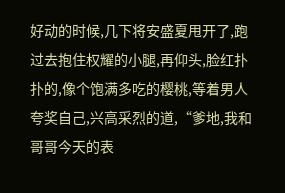好动的时候,几下将安盛夏甩开了,跑过去抱住权耀的小腿,再仰头,脸红扑扑的,像个饱满多吃的樱桃,等着男人夸奖自己,兴高采烈的道,“爹地,我和哥哥今天的表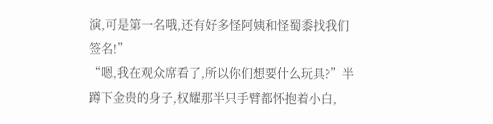演,可是第一名哦,还有好多怪阿姨和怪蜀黍找我们签名!”
“嗯,我在观众席看了,所以你们想要什么玩具?”半蹲下金贵的身子,权耀那半只手臂都怀抱着小白,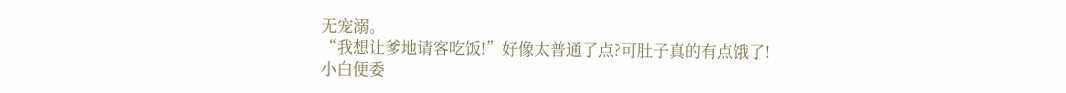无宠溺。
“我想让爹地请客吃饭!”好像太普通了点?可肚子真的有点饿了!
小白便委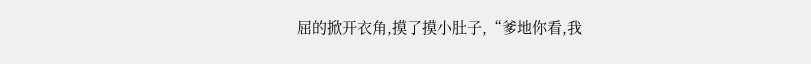屈的掀开衣角,摸了摸小肚子,“爹地你看,我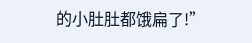的小肚肚都饿扁了!”